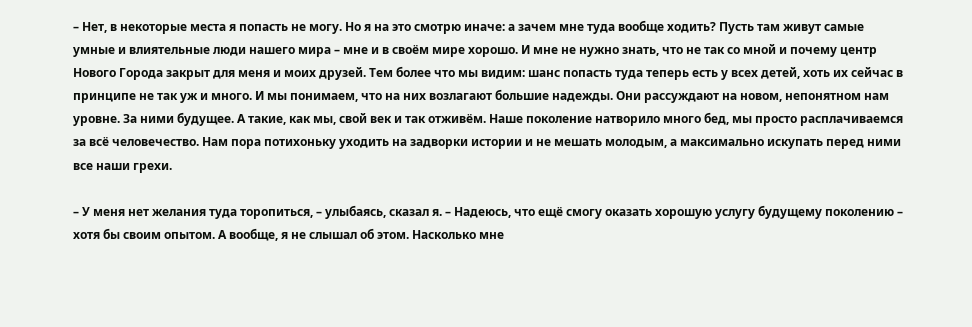– Нет, в некоторые места я попасть не могу. Но я на это смотрю иначе: а зачем мне туда вообще ходить? Пусть там живут самые умные и влиятельные люди нашего мира – мне и в своём мире хорошо. И мне не нужно знать, что не так со мной и почему центр Нового Города закрыт для меня и моих друзей. Тем более что мы видим: шанс попасть туда теперь есть у всех детей, хоть их сейчас в принципе не так уж и много. И мы понимаем, что на них возлагают большие надежды. Они рассуждают на новом, непонятном нам уровне. За ними будущее. А такие, как мы, свой век и так отживём. Наше поколение натворило много бед, мы просто расплачиваемся за всё человечество. Нам пора потихоньку уходить на задворки истории и не мешать молодым, а максимально искупать перед ними все наши грехи.

– У меня нет желания туда торопиться, – улыбаясь, сказал я. – Надеюсь, что ещё смогу оказать хорошую услугу будущему поколению – хотя бы своим опытом. А вообще, я не слышал об этом. Насколько мне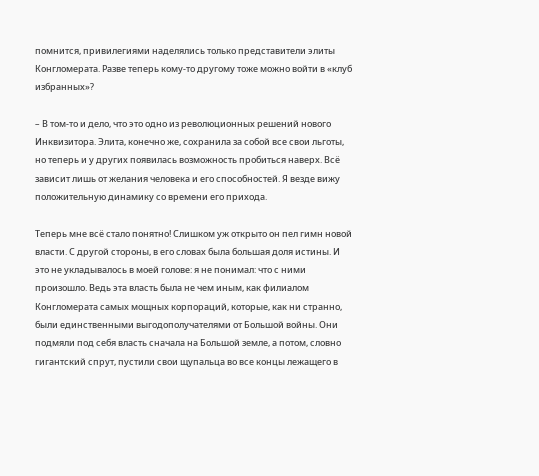помнится, привилегиями наделялись только представители элиты Конгломерата. Разве теперь кому-то другому тоже можно войти в «клуб избранных»?

– В том-то и дело, что это одно из революционных решений нового Инквизитора. Элита, конечно же, сохранила за собой все свои льготы, но теперь и у других появилась возможность пробиться наверх. Всё зависит лишь от желания человека и его способностей. Я везде вижу положительную динамику со времени его прихода.

Теперь мне всё стало понятно! Слишком уж открыто он пел гимн новой власти. С другой стороны, в его словах была большая доля истины. И это не укладывалось в моей голове: я не понимал: что с ними произошло. Ведь эта власть была не чем иным, как филиалом Конгломерата самых мощных корпораций, которые, как ни странно, были единственными выгодополучателями от Большой войны. Они подмяли под себя власть сначала на Большой земле, а потом, словно гигантский спрут, пустили свои щупальца во все концы лежащего в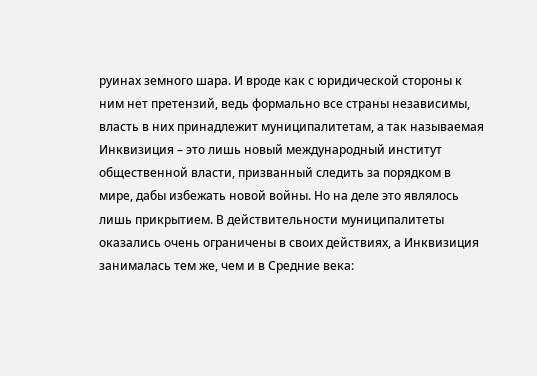руинах земного шара. И вроде как с юридической стороны к ним нет претензий, ведь формально все страны независимы, власть в них принадлежит муниципалитетам, а так называемая Инквизиция – это лишь новый международный институт общественной власти, призванный следить за порядком в мире, дабы избежать новой войны. Но на деле это являлось лишь прикрытием. В действительности муниципалитеты оказались очень ограничены в своих действиях, а Инквизиция занималась тем же, чем и в Средние века: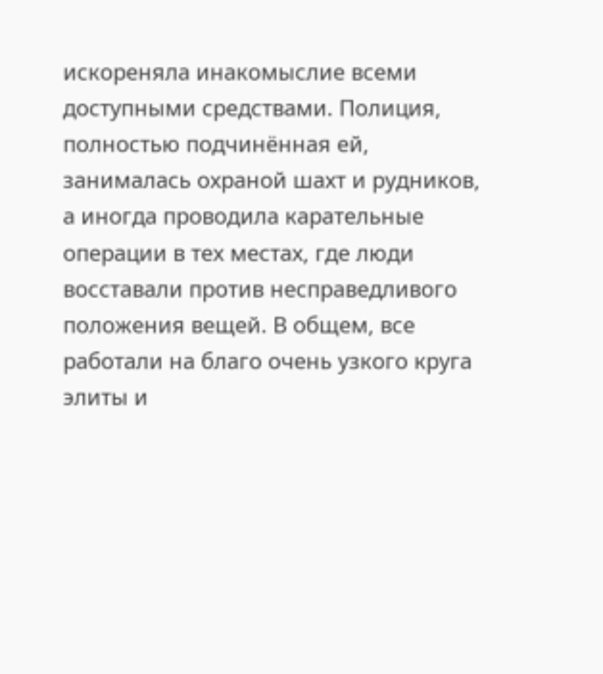искореняла инакомыслие всеми доступными средствами. Полиция, полностью подчинённая ей, занималась охраной шахт и рудников, а иногда проводила карательные операции в тех местах, где люди восставали против несправедливого положения вещей. В общем, все работали на благо очень узкого круга элиты и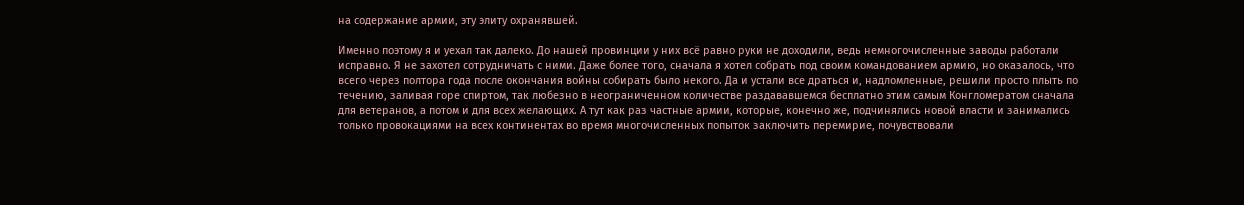на содержание армии, эту элиту охранявшей.

Именно поэтому я и уехал так далеко. До нашей провинции у них всё равно руки не доходили, ведь немногочисленные заводы работали исправно. Я не захотел сотрудничать с ними. Даже более того, сначала я хотел собрать под своим командованием армию, но оказалось, что всего через полтора года после окончания войны собирать было некого. Да и устали все драться и, надломленные, решили просто плыть по течению, заливая горе спиртом, так любезно в неограниченном количестве раздававшемся бесплатно этим самым Конгломератом сначала для ветеранов, а потом и для всех желающих. А тут как раз частные армии, которые, конечно же, подчинялись новой власти и занимались только провокациями на всех континентах во время многочисленных попыток заключить перемирие, почувствовали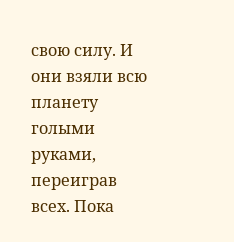свою силу. И они взяли всю планету голыми руками, переиграв всех. Пока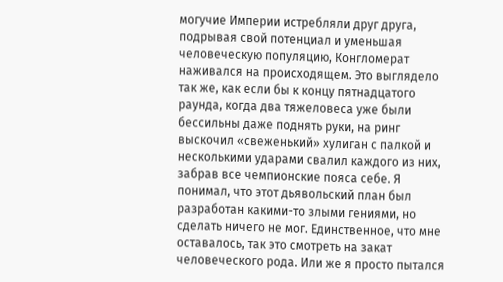могучие Империи истребляли друг друга, подрывая свой потенциал и уменьшая человеческую популяцию, Конгломерат наживался на происходящем. Это выглядело так же, как если бы к концу пятнадцатого раунда, когда два тяжеловеса уже были бессильны даже поднять руки, на ринг выскочил «свеженький» хулиган с палкой и несколькими ударами свалил каждого из них, забрав все чемпионские пояса себе. Я понимал, что этот дьявольский план был разработан какими-то злыми гениями, но сделать ничего не мог. Единственное, что мне оставалось, так это смотреть на закат человеческого рода. Или же я просто пытался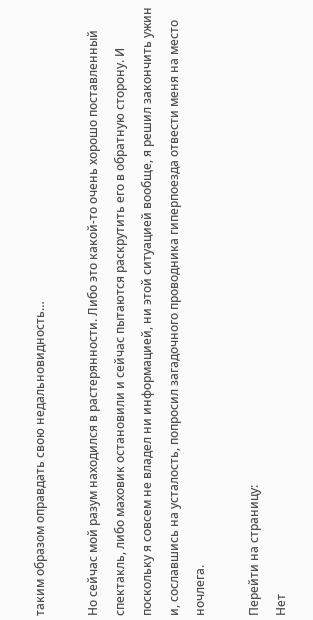таким образом оправдать свою недальновидность…

Но сейчас мой разум находился в растерянности. Либо это какой-то очень хорошо поставленный спектакль, либо маховик остановили и сейчас пытаются раскрутить его в обратную сторону. И поскольку я совсем не владел ни информацией, ни этой ситуацией вообще, я решил закончить ужин и, сославшись на усталость, попросил загадочного проводника гиперпоезда отвести меня на место ночлега.

Перейти на страницу:
Нет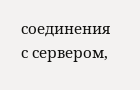соединения с сервером,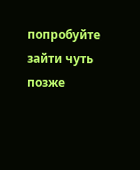попробуйте зайти чуть позже